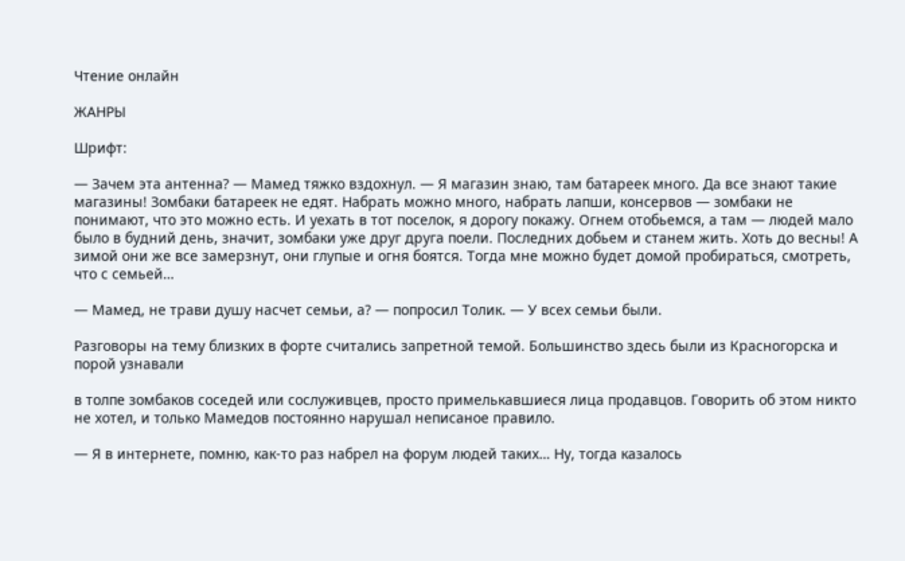Чтение онлайн

ЖАНРЫ

Шрифт:

— Зачем эта антенна? — Мамед тяжко вздохнул. — Я магазин знаю, там батареек много. Да все знают такие магазины! Зомбаки батареек не едят. Набрать можно много, набрать лапши, консервов — зомбаки не понимают, что это можно есть. И уехать в тот поселок, я дорогу покажу. Огнем отобьемся, а там — людей мало было в будний день, значит, зомбаки уже друг друга поели. Последних добьем и станем жить. Хоть до весны! А зимой они же все замерзнут, они глупые и огня боятся. Тогда мне можно будет домой пробираться, смотреть, что с семьей…

— Мамед, не трави душу насчет семьи, а? — попросил Толик. — У всех семьи были.

Разговоры на тему близких в форте считались запретной темой. Большинство здесь были из Красногорска и порой узнавали

в толпе зомбаков соседей или сослуживцев, просто примелькавшиеся лица продавцов. Говорить об этом никто не хотел, и только Мамедов постоянно нарушал неписаное правило.

— Я в интернете, помню, как-то раз набрел на форум людей таких… Ну, тогда казалось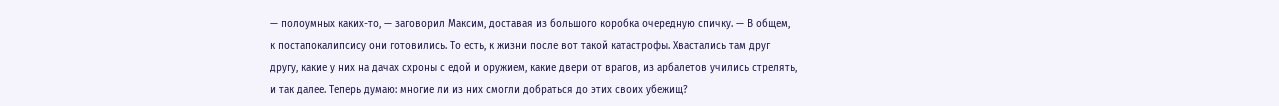— полоумных каких-то, — заговорил Максим, доставая из большого коробка очередную спичку. — В общем, к постапокалипсису они готовились. То есть, к жизни после вот такой катастрофы. Хвастались там друг другу, какие у них на дачах схроны с едой и оружием, какие двери от врагов, из арбалетов учились стрелять, и так далее. Теперь думаю: многие ли из них смогли добраться до этих своих убежищ?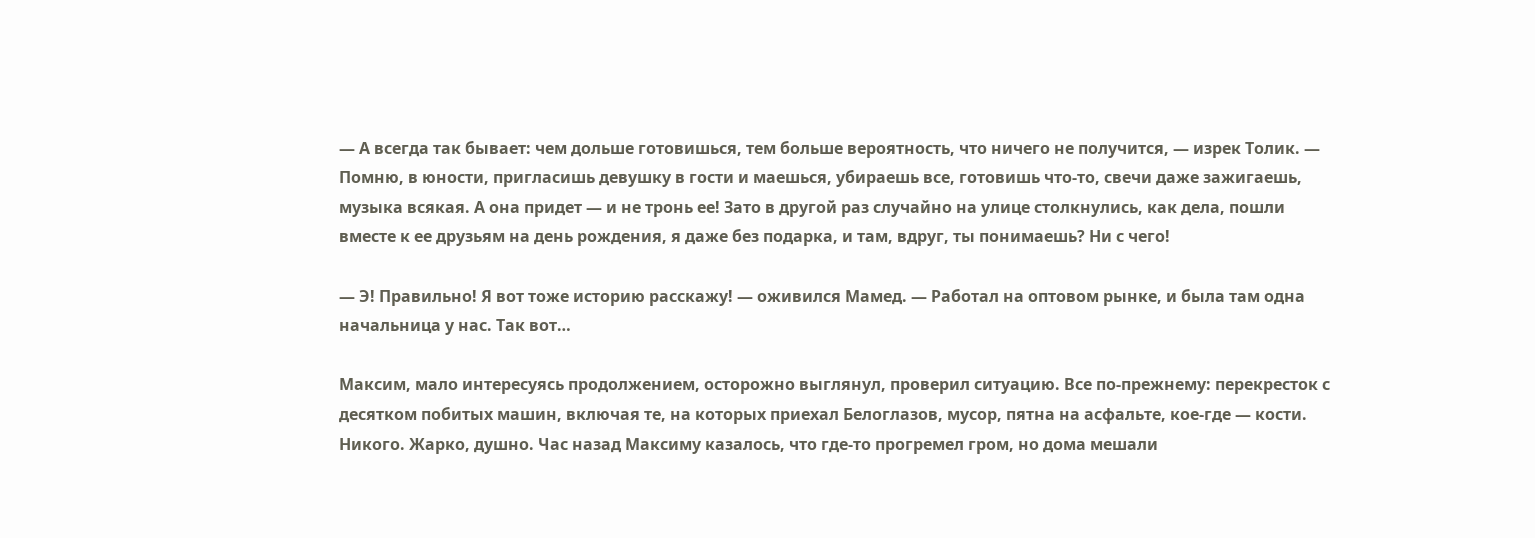— А всегда так бывает: чем дольше готовишься, тем больше вероятность, что ничего не получится, — изрек Толик. — Помню, в юности, пригласишь девушку в гости и маешься, убираешь все, готовишь что-то, свечи даже зажигаешь, музыка всякая. А она придет — и не тронь ее! Зато в другой раз случайно на улице столкнулись, как дела, пошли вместе к ее друзьям на день рождения, я даже без подарка, и там, вдруг, ты понимаешь? Ни с чего!

— Э! Правильно! Я вот тоже историю расскажу! — оживился Мамед. — Работал на оптовом рынке, и была там одна начальница у нас. Так вот…

Максим, мало интересуясь продолжением, осторожно выглянул, проверил ситуацию. Все по-прежнему: перекресток с десятком побитых машин, включая те, на которых приехал Белоглазов, мусор, пятна на асфальте, кое-где — кости. Никого. Жарко, душно. Час назад Максиму казалось, что где-то прогремел гром, но дома мешали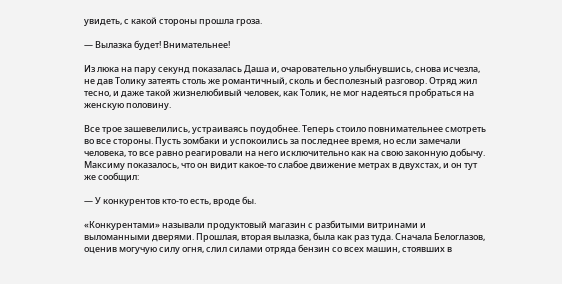увидеть, с какой стороны прошла гроза.

— Вылазка будет! Внимательнее!

Из люка на пару секунд показалась Даша и, очаровательно улыбнувшись, снова исчезла, не дав Толику затеять столь же романтичный, сколь и бесполезный разговор. Отряд жил тесно, и даже такой жизнелюбивый человек, как Толик, не мог надеяться пробраться на женскую половину.

Все трое зашевелились, устраиваясь поудобнее. Теперь стоило повнимательнее смотреть во все стороны. Пусть зомбаки и успокоились за последнее время, но если замечали человека, то все равно реагировали на него исключительно как на свою законную добычу. Максиму показалось, что он видит какое-то слабое движение метрах в двухстах, и он тут же сообщил:

— У конкурентов кто-то есть, вроде бы.

«Конкурентами» называли продуктовый магазин с разбитыми витринами и выломанными дверями. Прошлая, вторая вылазка, была как раз туда. Сначала Белоглазов, оценив могучую силу огня, слил силами отряда бензин со всех машин, стоявших в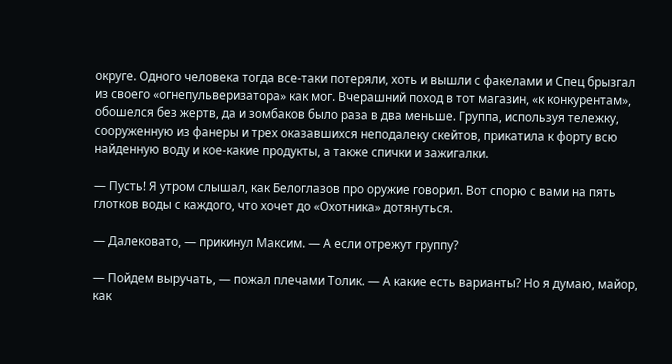округе. Одного человека тогда все-таки потеряли, хоть и вышли с факелами и Спец брызгал из своего «огнепульверизатора» как мог. Вчерашний поход в тот магазин, «к конкурентам», обошелся без жертв, да и зомбаков было раза в два меньше. Группа, используя тележку, сооруженную из фанеры и трех оказавшихся неподалеку скейтов, прикатила к форту всю найденную воду и кое-какие продукты, а также спички и зажигалки.

— Пусть! Я утром слышал, как Белоглазов про оружие говорил. Вот спорю с вами на пять глотков воды с каждого, что хочет до «Охотника» дотянуться.

— Далековато, — прикинул Максим. — А если отрежут группу?

— Пойдем выручать, — пожал плечами Толик. — А какие есть варианты? Но я думаю, майор, как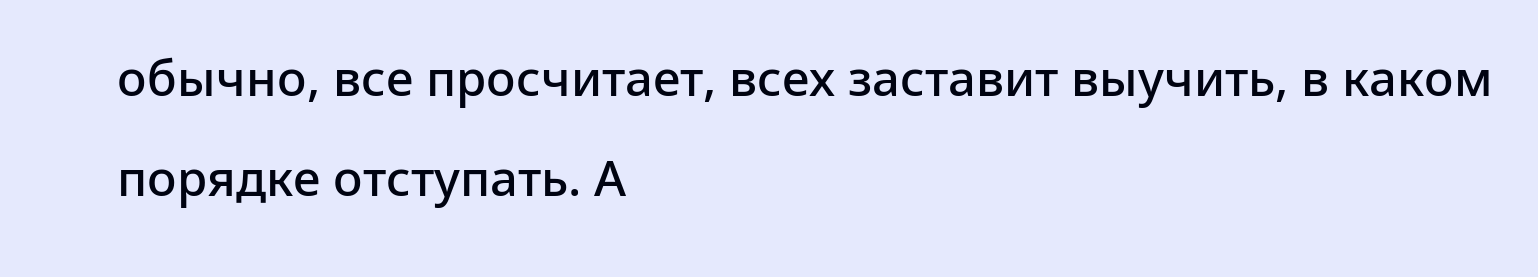обычно, все просчитает, всех заставит выучить, в каком порядке отступать. А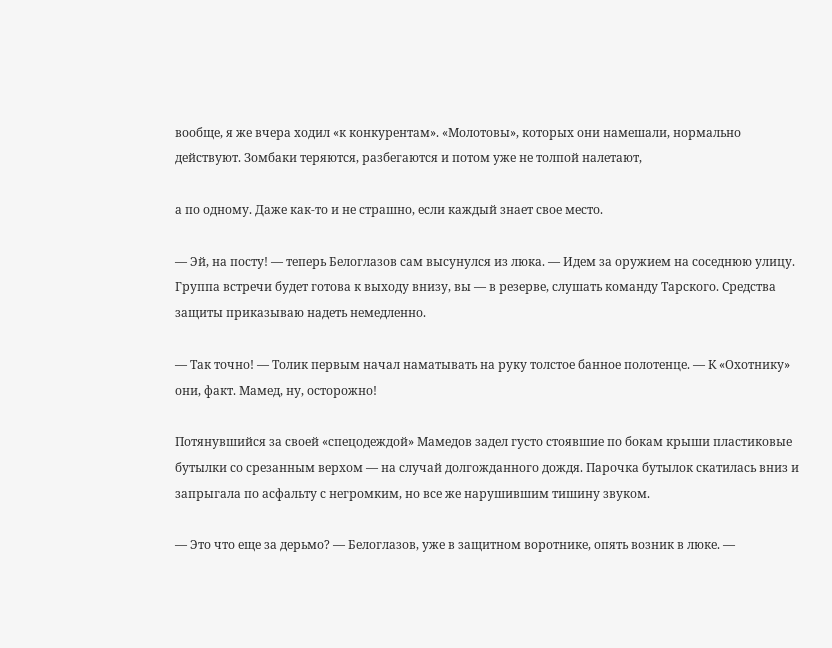вообще, я же вчера ходил «к конкурентам». «Молотовы», которых они намешали, нормально действуют. Зомбаки теряются, разбегаются и потом уже не толпой налетают,

а по одному. Даже как-то и не страшно, если каждый знает свое место.

— Эй, на посту! — теперь Белоглазов сам высунулся из люка. — Идем за оружием на соседнюю улицу. Группа встречи будет готова к выходу внизу, вы — в резерве, слушать команду Тарского. Средства защиты приказываю надеть немедленно.

— Так точно! — Толик первым начал наматывать на руку толстое банное полотенце. — К «Охотнику» они, факт. Мамед, ну, осторожно!

Потянувшийся за своей «спецодеждой» Мамедов задел густо стоявшие по бокам крыши пластиковые бутылки со срезанным верхом — на случай долгожданного дождя. Парочка бутылок скатилась вниз и запрыгала по асфальту с негромким, но все же нарушившим тишину звуком.

— Это что еще за дерьмо? — Белоглазов, уже в защитном воротнике, опять возник в люке. —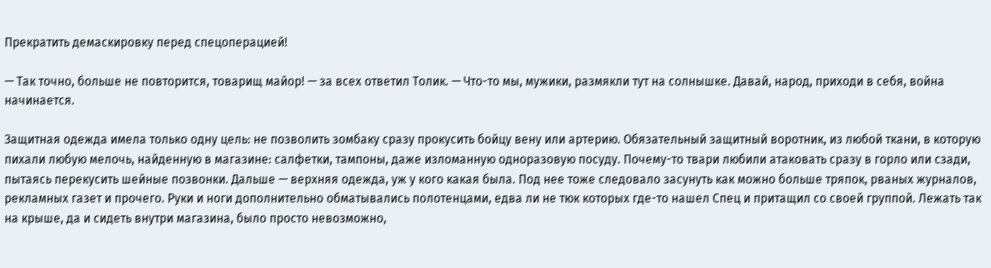Прекратить демаскировку перед спецоперацией!

— Так точно, больше не повторится, товарищ майор! — за всех ответил Толик. — Что-то мы, мужики, размякли тут на солнышке. Давай, народ, приходи в себя, война начинается.

Защитная одежда имела только одну цель: не позволить зомбаку сразу прокусить бойцу вену или артерию. Обязательный защитный воротник, из любой ткани, в которую пихали любую мелочь, найденную в магазине: салфетки, тампоны, даже изломанную одноразовую посуду. Почему-то твари любили атаковать сразу в горло или сзади, пытаясь перекусить шейные позвонки. Дальше — верхняя одежда, уж у кого какая была. Под нее тоже следовало засунуть как можно больше тряпок, рваных журналов, рекламных газет и прочего. Руки и ноги дополнительно обматывались полотенцами, едва ли не тюк которых где-то нашел Спец и притащил со своей группой. Лежать так на крыше, да и сидеть внутри магазина, было просто невозможно,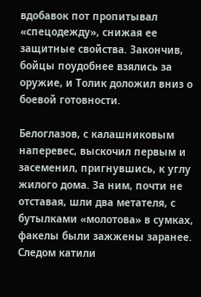вдобавок пот пропитывал «спецодежду», снижая ее защитные свойства. Закончив, бойцы поудобнее взялись за оружие, и Толик доложил вниз о боевой готовности.

Белоглазов, с калашниковым наперевес, выскочил первым и засеменил, пригнувшись, к углу жилого дома. За ним, почти не отставая, шли два метателя, с бутылками «молотова» в сумках, факелы были зажжены заранее. Следом катили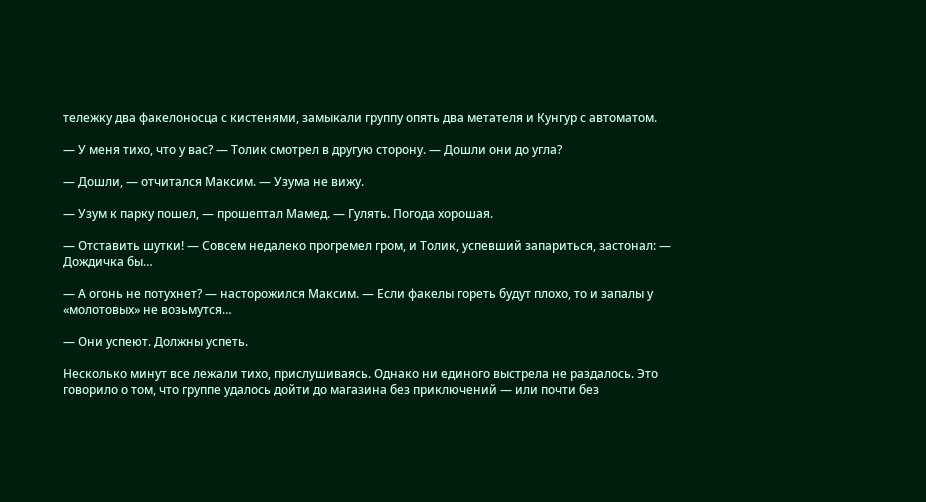тележку два факелоносца с кистенями, замыкали группу опять два метателя и Кунгур с автоматом.

— У меня тихо, что у вас? — Толик смотрел в другую сторону. — Дошли они до угла?

— Дошли, — отчитался Максим. — Узума не вижу.

— Узум к парку пошел, — прошептал Мамед. — Гулять. Погода хорошая.

— Отставить шутки! — Совсем недалеко прогремел гром, и Толик, успевший запариться, застонал: — Дождичка бы…

— А огонь не потухнет? — насторожился Максим. — Если факелы гореть будут плохо, то и запалы у «молотовых» не возьмутся…

— Они успеют. Должны успеть.

Несколько минут все лежали тихо, прислушиваясь. Однако ни единого выстрела не раздалось. Это говорило о том, что группе удалось дойти до магазина без приключений — или почти без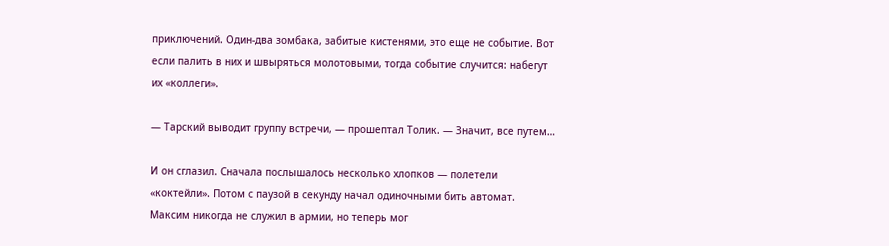приключений. Один-два зомбака, забитые кистенями, это еще не событие. Вот если палить в них и швыряться молотовыми, тогда событие случится: набегут их «коллеги».

— Тарский выводит группу встречи, — прошептал Толик. — Значит, все путем…

И он сглазил. Сначала послышалось несколько хлопков — полетели «коктейли». Потом с паузой в секунду начал одиночными бить автомат. Максим никогда не служил в армии, но теперь мог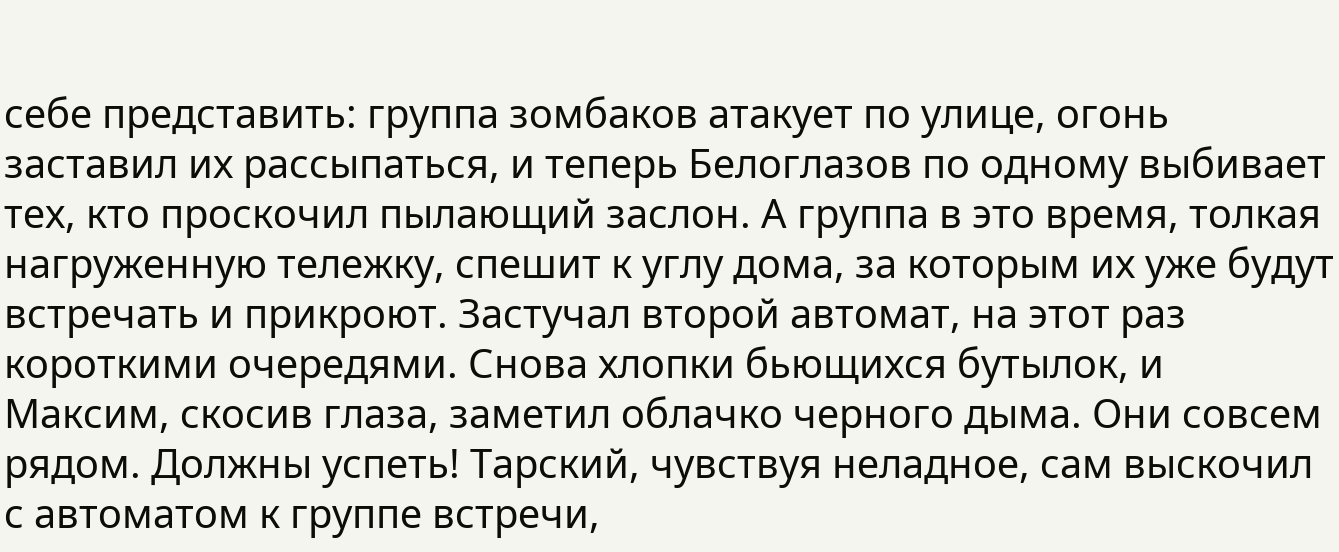себе представить: группа зомбаков атакует по улице, огонь заставил их рассыпаться, и теперь Белоглазов по одному выбивает тех, кто проскочил пылающий заслон. А группа в это время, толкая нагруженную тележку, спешит к углу дома, за которым их уже будут встречать и прикроют. Застучал второй автомат, на этот раз короткими очередями. Снова хлопки бьющихся бутылок, и Максим, скосив глаза, заметил облачко черного дыма. Они совсем рядом. Должны успеть! Тарский, чувствуя неладное, сам выскочил с автоматом к группе встречи,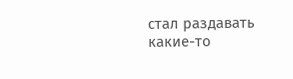стал раздавать какие-то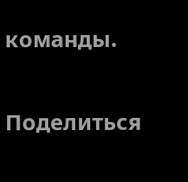команды.

Поделиться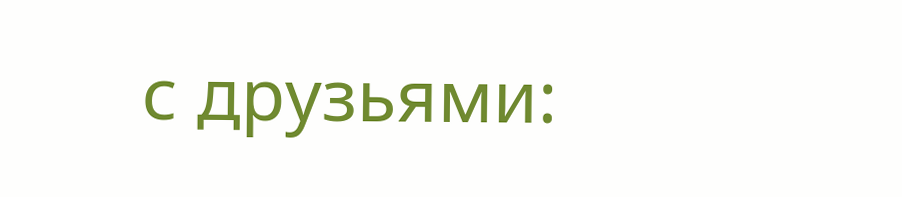с друзьями: